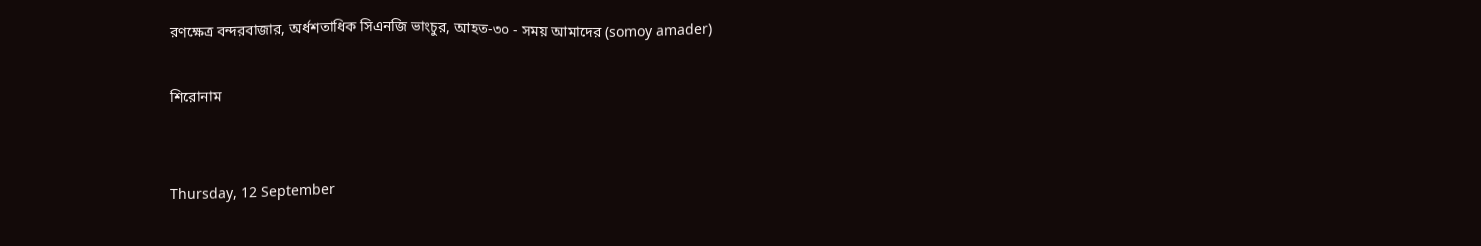রণক্ষেত্র বন্দরবাজার, অর্ধশতাধিক সিএনজি ভাংচুর, আহত-৩০ - সময় আমাদের (somoy amader)

শিরোনাম


Thursday, 12 September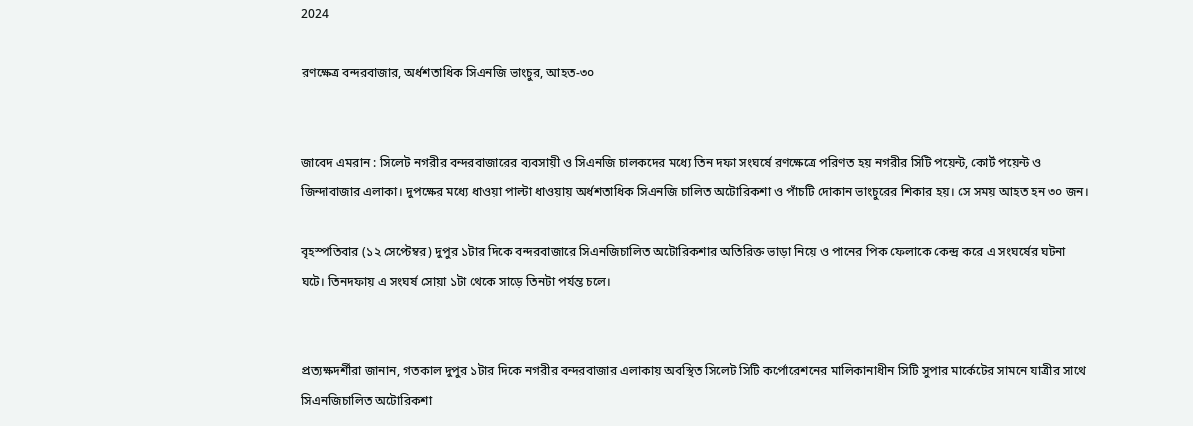2024

রণক্ষেত্র বন্দরবাজার, অর্ধশতাধিক সিএনজি ভাংচুর, আহত-৩০


জাবেদ এমরান : সিলেট নগরীর বন্দরবাজারের ব্যবসায়ী ও সিএনজি চালকদের মধ্যে তিন দফা সংঘর্ষে রণক্ষেত্রে পরিণত হয় নগরীর সিটি পয়েন্ট, কোর্ট পয়েন্ট ও জিন্দাবাজার এলাকা। দুপক্ষের মধ্যে ধাওয়া পাল্টা ধাওয়ায় অর্ধশতাধিক সিএনজি চালিত অটোরিকশা ও পাঁচটি দোকান ভাংচুরের শিকার হয়। সে সময় আহত হন ৩০ জন।

বৃহস্পতিবার (১২ সেপ্টেম্বর) দুপুর ১টার দিকে বন্দরবাজারে সিএনজিচালিত অটোরিকশার অতিরিক্ত ভাড়া নিয়ে ও পানের পিক ফেলাকে কেন্দ্র করে এ সংঘর্ষের ঘটনা ঘটে। তিনদফায় এ সংঘর্ষ সোয়া ১টা থেকে সাড়ে তিনটা পর্যন্ত চলে।


প্রত্যক্ষদর্শীরা জানান, গতকাল দুপুর ১টার দিকে নগরীর বন্দরবাজার এলাকায় অবস্থিত সিলেট সিটি কর্পোরেশনের মালিকানাধীন সিটি সুপার মার্কেটের সামনে যাত্রীর সাথে সিএনজিচালিত অটোরিকশা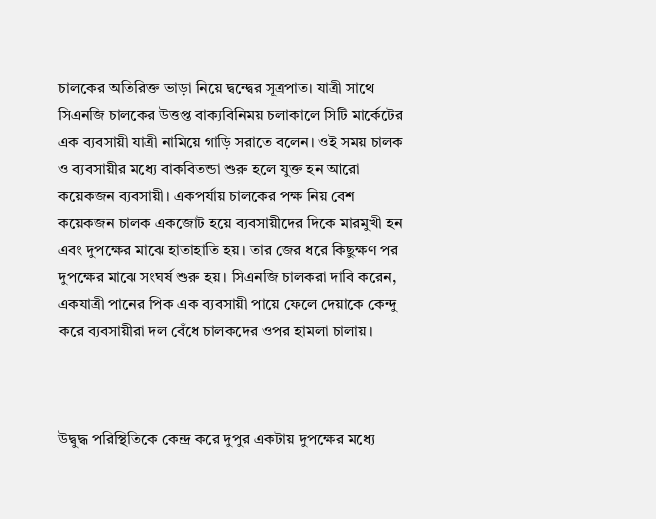চালকের অতিরিক্ত ভাড়া নিয়ে দ্বন্দ্বের সূত্রপাত। যাত্রী সাথে সিএনজি চালকের উত্তপ্ত বাক্যবিনিময় চলাকালে সিটি মার্কেটের এক ব্যবসায়ী যাত্রী নামিয়ে গাড়ি সরাতে বলেন। ওই সময় চালক ও ব্যবসায়ীর মধ্যে বাকবিতন্ডা শুরু হলে যুক্ত হন আরো কয়েকজন ব্যবসায়ী। একপর্যায় চালকের পক্ষ নিয় বেশ কয়েকজন চালক একজোট হয়ে ব্যবসায়ীদের দিকে মারমুখী হন এবং দুপক্ষের মাঝে হাতাহাতি হয়। তার জের ধরে কিছুক্ষণ পর দুপক্ষের মাঝে সংঘর্ষ শুরু হয়। সিএনজি চালকরা দাবি করেন, একযাত্রী পানের পিক এক ব্যবসায়ী পায়ে ফেলে দেয়াকে কেন্দু করে ব্যবসায়ীরা দল বেঁধে চালকদের ওপর হামলা চালায়।



উদ্বুদ্ধ পরিস্থিতিকে কেন্দ্র করে দুপুর একটায় দুপক্ষের মধ্যে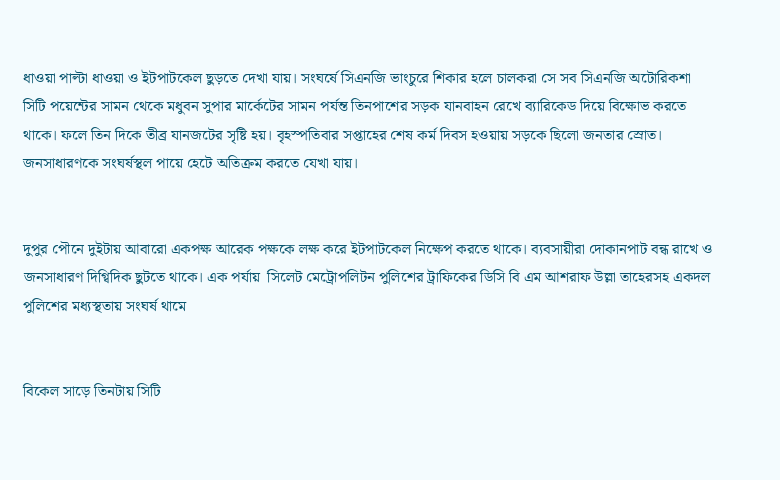ধাওয়া পাল্টা ধাওয়া ও ইটপাটকেল ছুড়তে দেখা যায়। সংঘর্ষে সিএনজি ভাংচুরে শিকার হলে চালকরা সে সব সিএনজি অটোরিকশা সিটি পয়েন্টের সামন থেকে মধুবন সুপার মার্কেটের সামন পর্যন্ত তিনপাশের সড়ক যানবাহন রেখে ব্যারিকেড দিয়ে বিক্ষোভ করতে থাকে। ফলে তিন দিকে তীব্র যানজটের সৃষ্টি হয়। বৃহস্পতিবার সপ্তাহের শেষ কর্ম দিবস হওয়ায় সড়কে ছিলো জনতার স্রোত। জনসাধারণকে সংঘর্ষস্থল পায়ে হেটে অতিক্রম করতে যেখা যায়।


দুপুর পৌনে দুইটায় আবারো একপক্ষ আরেক পক্ষকে লক্ষ করে ইটপাটকেল নিক্ষেপ করতে থাকে। ব্যবসায়ীরা দোকানপাট বন্ধ রাখে ও জনসাধারণ দিগ্বিদিক ছুটতে থাকে। এক পর্যায়  সিলেট মেট্রোপলিটন পুলিশের ট্রাফিকের ডিসি বি এম আশরাফ উল্লা তাহেরসহ একদল পুলিশের মধ্যস্থতায় সংঘর্ষ থামে


বিকেল সাড়ে তিনটায় সিটি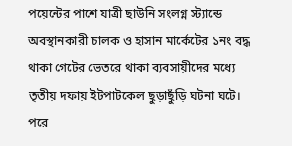পয়েন্টের পাশে যাত্রী ছাউনি সংলগ্ন স্ট্যান্ডে অবস্থানকারী চালক ও হাসান মার্কেটের ১নং বদ্ধ থাকা গেটের ভেতরে থাকা ব্যবসায়ীদের মধ্যে তৃতীয় দফায় ইটপাটকেল ছুড়াছুঁড়ি ঘটনা ঘটে। পরে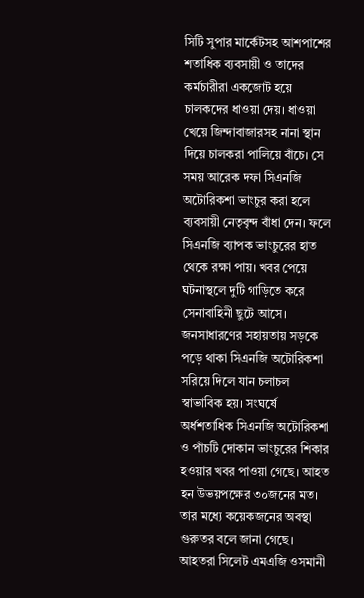সিটি সুপার মার্কেটসহ আশপাশের শতাধিক ব্যবসায়ী ও তাদের কর্মচারীরা একজোট হয়ে চালকদের ধাওয়া দেয়। ধাওয়া খেয়ে জিন্দাবাজারসহ নানা স্থান দিয়ে চালকরা পালিয়ে বাঁচে। সে সময় আরেক দফা সিএনজি অটোরিকশা ভাংচুর করা হলে ব্যবসায়ী নেতৃবৃন্দ বাঁধা দেন। ফলে সিএনজি ব্যাপক ভাংচুরের হাত থেকে রক্ষা পায়। খবর পেয়ে ঘটনাস্থলে দুটি গাড়িতে করে সেনাবাহিনী ছুটে আসে। জনসাধারণের সহায়তায় সড়কে পড়ে থাকা সিএনজি অটোরিকশা সরিয়ে দিলে যান চলাচল স্বাভাবিক হয়। সংঘর্ষে অর্ধশতাধিক সিএনজি অটোরিকশা ও পাঁচটি দোকান ভাংচুরের শিকার হওয়ার খবর পাওয়া গেছে। আহত হন উভয়পক্ষের ৩০জনের মত। তার মধ্যে কয়েকজনের অবস্থা গুরুতর বলে জানা গেছে। আহতরা সিলেট এমএজি ওসমানী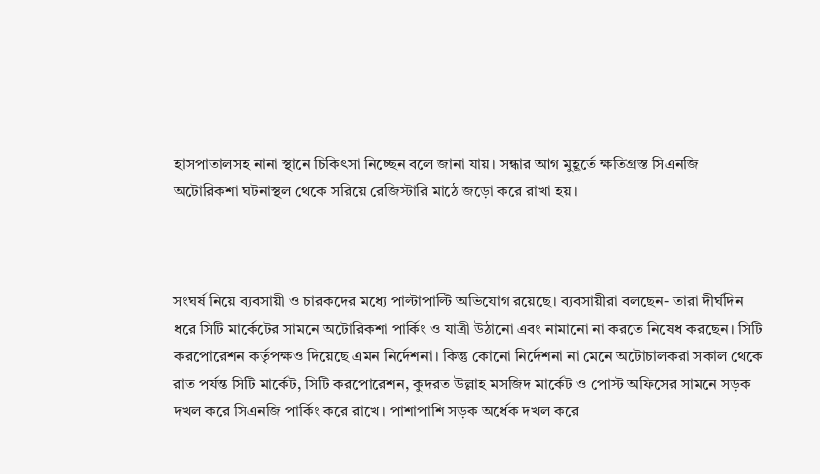হাসপাতালসহ নানা স্থানে চিকিৎসা নিচ্ছেন বলে জানা যায়। সন্ধার আগ মুহূর্তে ক্ষতিগ্রস্ত সিএনজি অটোরিকশা ঘটনাস্থল থেকে সরিয়ে রেজিস্টারি মাঠে জড়ো করে রাখা হয়।



সংঘর্ষ নিয়ে ব্যবসায়ী ও চারকদের মধ্যে পাল্টাপাল্টি অভিযোগ রয়েছে। ব্যবসায়ীরা বলছেন- তারা দীর্ঘদিন ধরে সিটি মার্কেটের সামনে অটোরিকশা পার্কিং ও যাত্রী উঠানো এবং নামানো না করতে নিষেধ করছেন। সিটি করপোরেশন কর্তৃপক্ষও দিয়েছে এমন নির্দেশনা। কিন্তু কোনো নির্দেশনা না মেনে অটোচালকরা সকাল থেকে রাত পর্যন্ত সিটি মার্কেট, সিটি করপোরেশন, কুদরত উল্লাহ মসজিদ মার্কেট ও পোস্ট অফিসের সামনে সড়ক দখল করে সিএনজি পার্কিং করে রাখে। পাশাপাশি সড়ক অর্ধেক দখল করে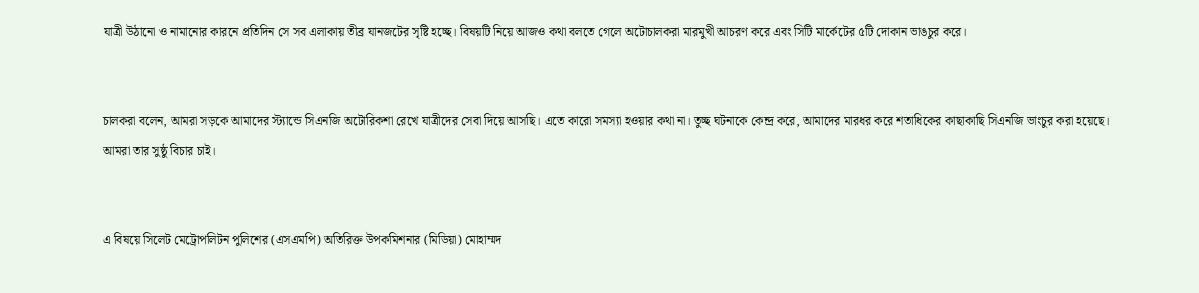যাত্রী উঠানো ও নামানোর কারনে প্রতিদিন সে সব এলাকায় তীব্র যানজটের সৃষ্টি হচ্ছে। বিষয়টি নিয়ে আজও কথা বলতে গেলে অটোচালকরা মারমুখী আচরণ করে এবং সিটি মার্কেটের ৫টি দোকান ভাঙচুর করে।


চালকরা বলেন, আমরা সড়কে আমাদের স্ট্যান্ডে সিএনজি অটোরিকশা রেখে যাত্রীদের সেবা দিয়ে আসছি। এতে কারো সমস্যা হওয়ার কথা না। তুচ্ছ ঘটনাকে কেন্দ্র করে, আমাদের মারধর করে শতাধিকের কাছাকাছি সিএনজি ভাংচুর করা হয়েছে। আমরা তার সুষ্ঠু বিচার চাই।


এ বিষয়ে সিলেট মেট্রোপলিটন পুলিশের (এসএমপি) অতিরিক্ত উপকমিশনার (মিডিয়া) মোহাম্মদ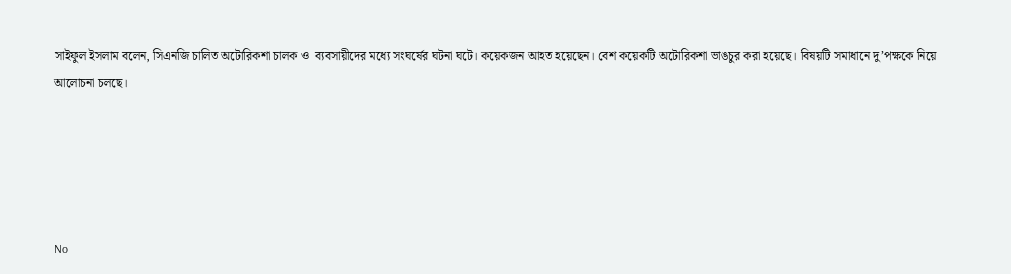সাইফুল ইসলাম বলেন, সিএনজি চালিত অটোরিকশা চালক ও  ব্যবসায়ীদের মধ্যে সংঘর্ষের ঘটনা ঘটে। কয়েকজন আহত হয়েছেন। বেশ কয়েকটি অটোরিকশা ভাঙচুর করা হয়েছে। বিষয়টি সমাধানে দু’পক্ষকে নিয়ে আলোচনা চলছে।





No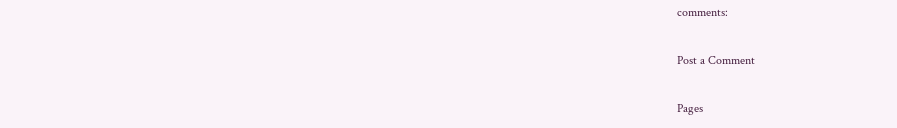comments:

Post a Comment

Pages